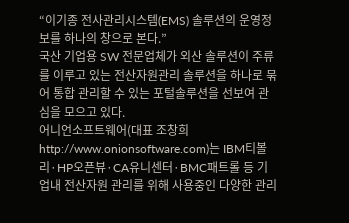“이기종 전사관리시스템(EMS) 솔루션의 운영정보를 하나의 창으로 본다.”
국산 기업용 SW 전문업체가 외산 솔루션이 주류를 이루고 있는 전산자원관리 솔루션을 하나로 묶어 통합 관리할 수 있는 포털솔루션을 선보여 관심을 모으고 있다.
어니언소프트웨어(대표 조창희 http://www.onionsoftware.com)는 IBM티볼리·HP오픈뷰·CA유니센터·BMC패트롤 등 기업내 전산자원 관리를 위해 사용중인 다양한 관리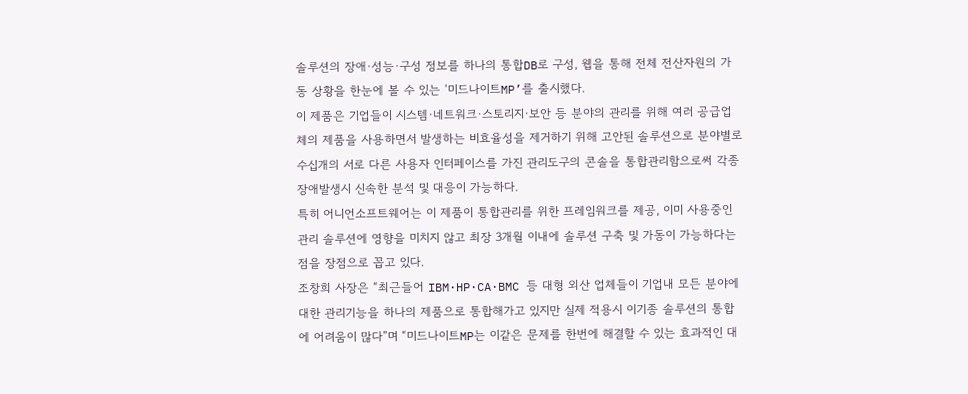솔루션의 장애·성능·구성 정보를 하나의 통합DB로 구성, 웹을 통해 전체 전산자원의 가동 상황을 한눈에 볼 수 있는 ‘미드나이트MP’를 출시했다.
이 제품은 기업들이 시스템·네트워크·스토리지·보안 등 분야의 관리를 위해 여러 공급업체의 제품을 사용하면서 발생하는 비효율성을 제거하기 위해 고안된 솔루션으로 분야별로 수십개의 서로 다른 사용자 인터페이스를 가진 관리도구의 콘솔을 통합관리함으로써 각종 장애발생시 신속한 분석 및 대응이 가능하다.
특히 어니언소프트웨어는 이 제품이 통합관리를 위한 프레임워크를 제공, 이미 사용중인 관리 솔루션에 영향을 미치지 않고 최장 3개월 이내에 솔루션 구축 및 가동이 가능하다는 점을 장점으로 꼽고 있다.
조창희 사장은 “최근들어 IBM·HP·CA·BMC 등 대형 외산 업체들이 기업내 모든 분야에 대한 관리기능을 하나의 제품으로 통합해가고 있지만 실제 적용시 이기종 솔루션의 통합에 어려움이 많다”며 “미드나이트MP는 이같은 문제를 한번에 해결할 수 있는 효과적인 대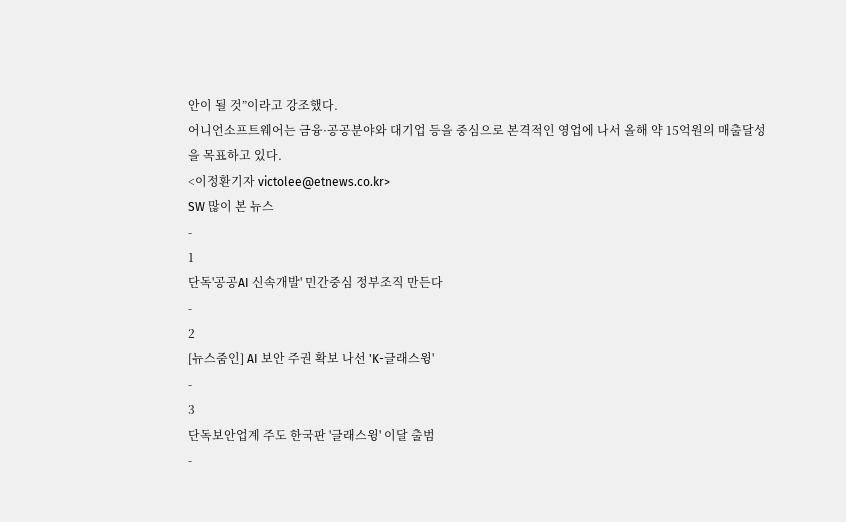안이 될 것”이라고 강조했다.
어니언소프트웨어는 금융·공공분야와 대기업 등을 중심으로 본격적인 영업에 나서 올해 약 15억원의 매출달성을 목표하고 있다.
<이정환기자 victolee@etnews.co.kr>
SW 많이 본 뉴스
-
1
단독'공공AI 신속개발' 민간중심 정부조직 만든다
-
2
[뉴스줌인] AI 보안 주권 확보 나선 'K-글래스윙'
-
3
단독보안업계 주도 한국판 '글래스윙' 이달 출범
-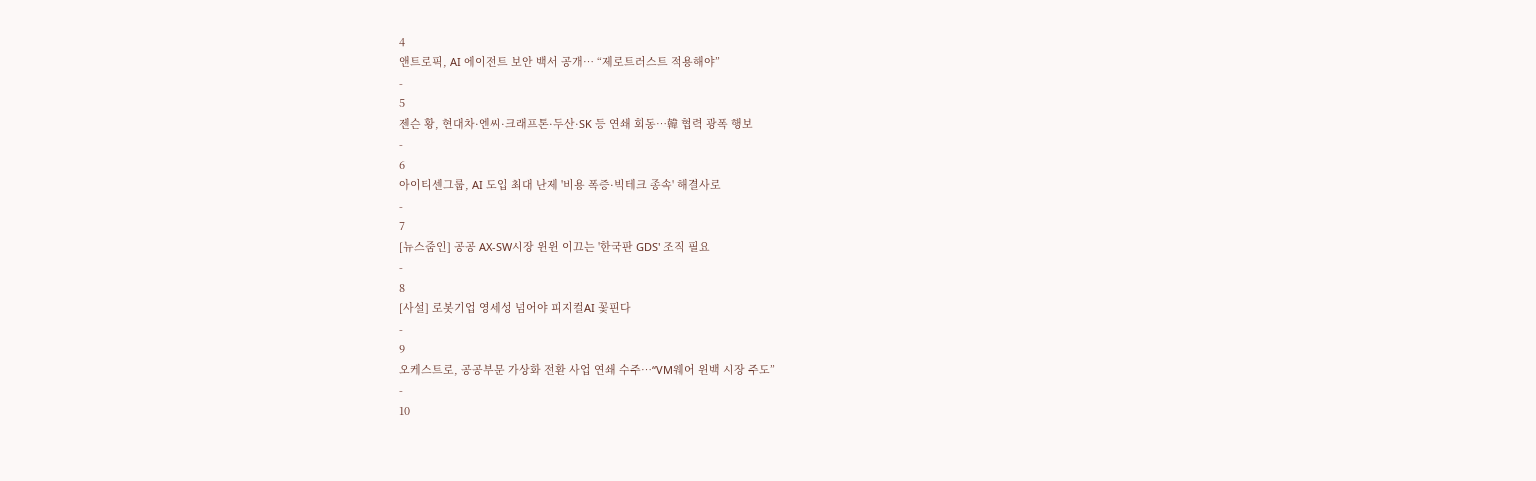4
앤트로픽, AI 에이전트 보안 백서 공개… “제로트러스트 적용해야”
-
5
젠슨 황, 현대차·엔씨·크래프톤·두산·SK 등 연쇄 회동…韓 협력 광폭 행보
-
6
아이티센그룹, AI 도입 최대 난제 '비용 폭증·빅테크 종속' 해결사로
-
7
[뉴스줌인] 공공 AX-SW시장 윈윈 이끄는 '한국판 GDS' 조직 필요
-
8
[사설] 로봇기업 영세성 넘어야 피지컬AI 꽃핀다
-
9
오케스트로, 공공부문 가상화 전환 사업 연쇄 수주…“VM웨어 윈백 시장 주도”
-
10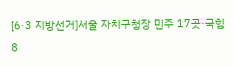[6·3 지방선거]서울 자치구청장 민주 17곳·국힘 8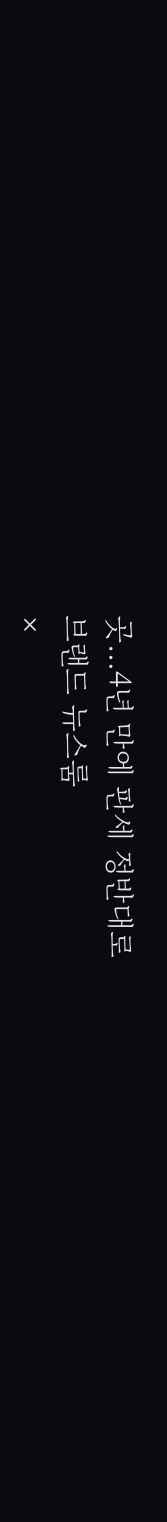곳…4년 만에 판세 정반대로
브랜드 뉴스룸
×